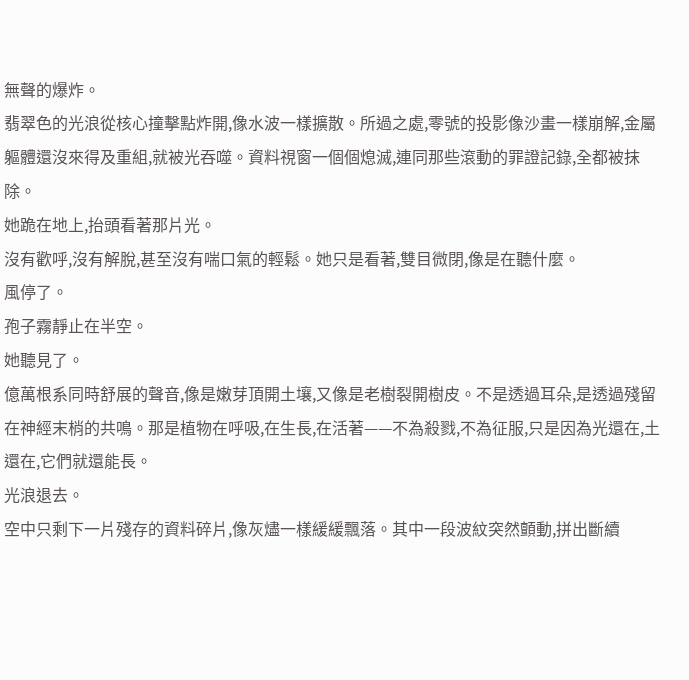無聲的爆炸。
翡翠色的光浪從核心撞擊點炸開,像水波一樣擴散。所過之處,零號的投影像沙畫一樣崩解,金屬軀體還沒來得及重組,就被光吞噬。資料視窗一個個熄滅,連同那些滾動的罪證記錄,全都被抹除。
她跪在地上,抬頭看著那片光。
沒有歡呼,沒有解脫,甚至沒有喘口氣的輕鬆。她只是看著,雙目微閉,像是在聽什麼。
風停了。
孢子霧靜止在半空。
她聽見了。
億萬根系同時舒展的聲音,像是嫩芽頂開土壤,又像是老樹裂開樹皮。不是透過耳朵,是透過殘留在神經末梢的共鳴。那是植物在呼吸,在生長,在活著——不為殺戮,不為征服,只是因為光還在,土還在,它們就還能長。
光浪退去。
空中只剩下一片殘存的資料碎片,像灰燼一樣緩緩飄落。其中一段波紋突然顫動,拼出斷續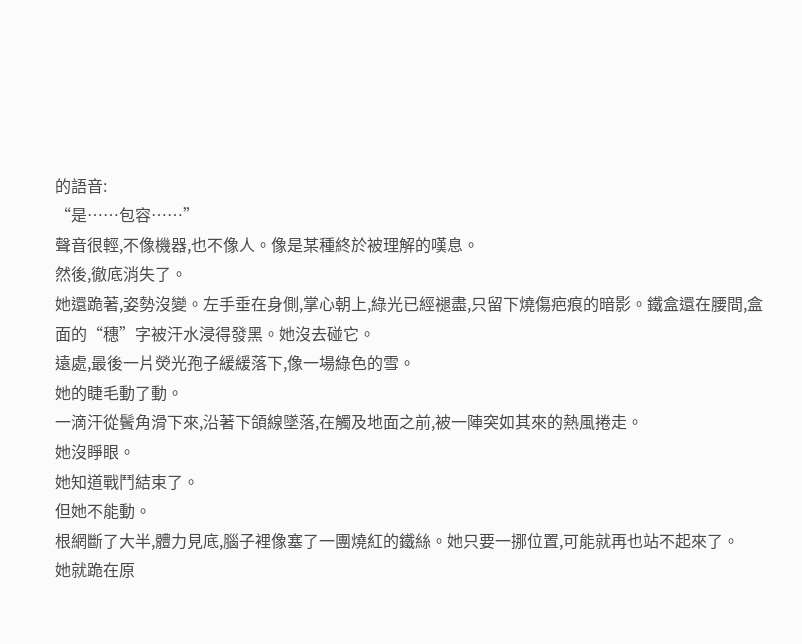的語音:
“是……包容……”
聲音很輕,不像機器,也不像人。像是某種終於被理解的嘆息。
然後,徹底消失了。
她還跪著,姿勢沒變。左手垂在身側,掌心朝上,綠光已經褪盡,只留下燒傷疤痕的暗影。鐵盒還在腰間,盒面的“穗”字被汗水浸得發黑。她沒去碰它。
遠處,最後一片熒光孢子緩緩落下,像一場綠色的雪。
她的睫毛動了動。
一滴汗從鬢角滑下來,沿著下頜線墜落,在觸及地面之前,被一陣突如其來的熱風捲走。
她沒睜眼。
她知道戰鬥結束了。
但她不能動。
根網斷了大半,體力見底,腦子裡像塞了一團燒紅的鐵絲。她只要一挪位置,可能就再也站不起來了。
她就跪在原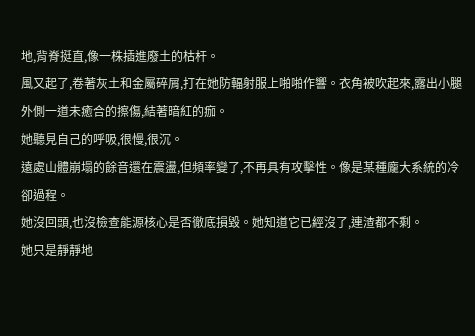地,背脊挺直,像一株插進廢土的枯杆。
風又起了,卷著灰土和金屬碎屑,打在她防輻射服上啪啪作響。衣角被吹起來,露出小腿外側一道未癒合的擦傷,結著暗紅的痂。
她聽見自己的呼吸,很慢,很沉。
遠處山體崩塌的餘音還在震盪,但頻率變了,不再具有攻擊性。像是某種龐大系統的冷卻過程。
她沒回頭,也沒檢查能源核心是否徹底損毀。她知道它已經沒了,連渣都不剩。
她只是靜靜地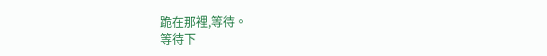跪在那裡,等待。
等待下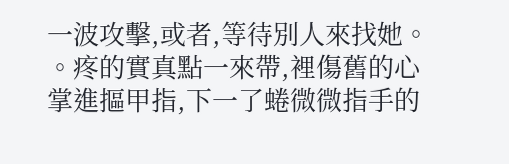一波攻擊,或者,等待別人來找她。
。疼的實真點一來帶,裡傷舊的心掌進摳甲指,下一了蜷微微指手的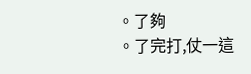。了夠
。了完打,仗一這